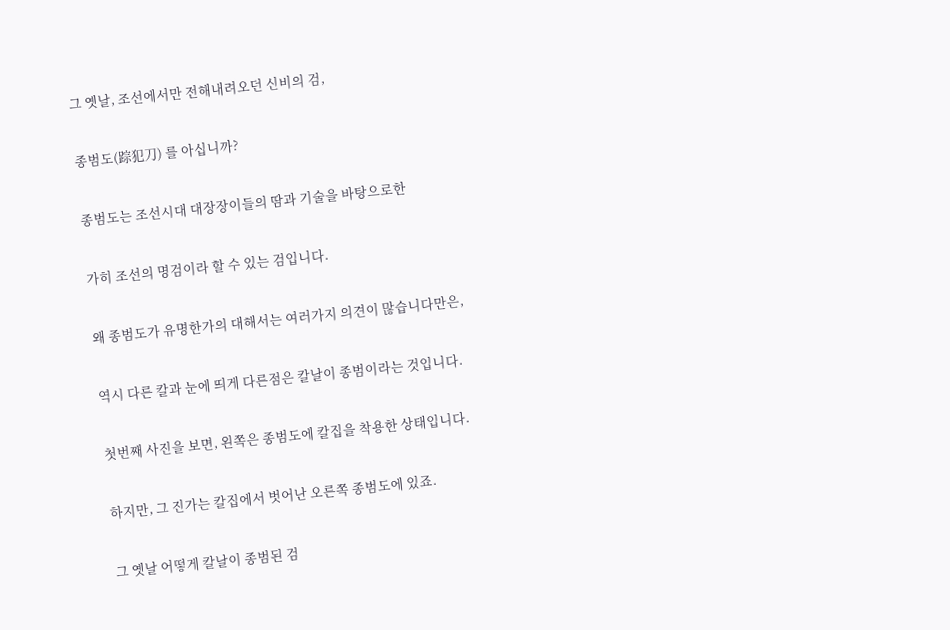그 옛날, 조선에서만 전해내려오던 신비의 검,


종범도(踪犯刀) 를 아십니까?


종범도는 조선시대 대장장이들의 땀과 기술을 바탕으로한


가히 조선의 명검이라 할 수 있는 검입니다.


왜 종범도가 유명한가의 대해서는 여러가지 의견이 많습니다만은,


역시 다른 칼과 눈에 띄게 다른점은 칼날이 종범이라는 것입니다.


첫번째 사진을 보면, 왼쪽은 종범도에 칼집을 착용한 상태입니다.


하지만, 그 진가는 칼집에서 벗어난 오른쪽 종범도에 있죠.


그 옛날 어떻게 칼날이 종범된 검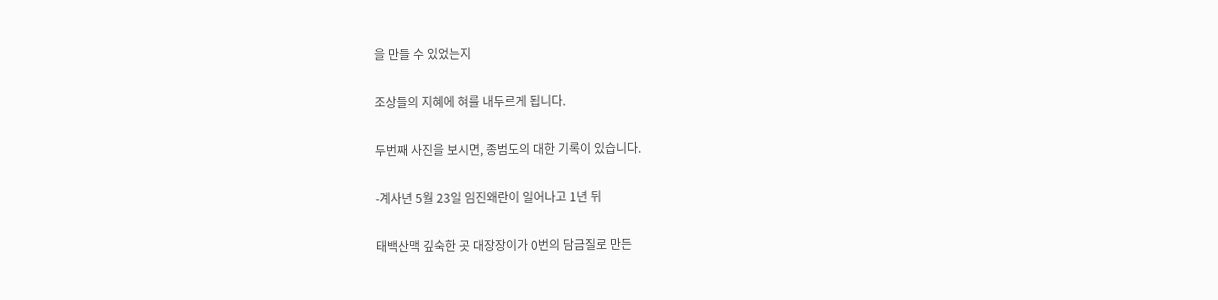을 만들 수 있었는지


조상들의 지혜에 혀를 내두르게 됩니다.


두번째 사진을 보시면, 종범도의 대한 기록이 있습니다.


-계사년 5월 23일 임진왜란이 일어나고 1년 뒤


태백산맥 깊숙한 곳 대장장이가 0번의 담금질로 만든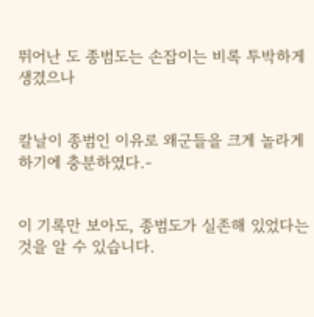뛰어난 도 종범도는 손잡이는 비록 투박하게 생겼으나


칼날이 종범인 이유로 왜군들을 크게 놀라게 하기에 충분하였다.-


이 기록만 보아도, 종범도가 실존해 있었다는것을 알 수 있습니다.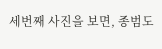세번째 사진을 보면, 종범도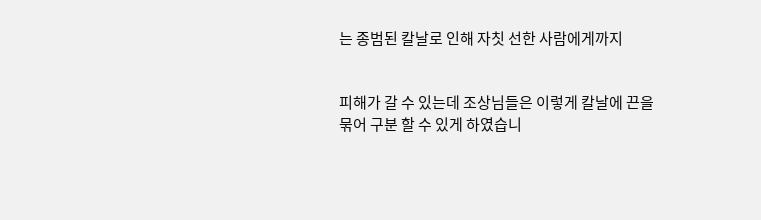는 종범된 칼날로 인해 자칫 선한 사람에게까지


피해가 갈 수 있는데 조상님들은 이렇게 칼날에 끈을 묶어 구분 할 수 있게 하였습니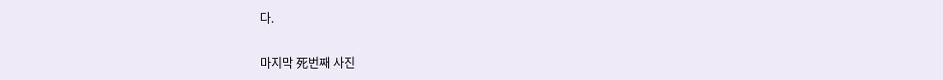다.


마지막 死번째 사진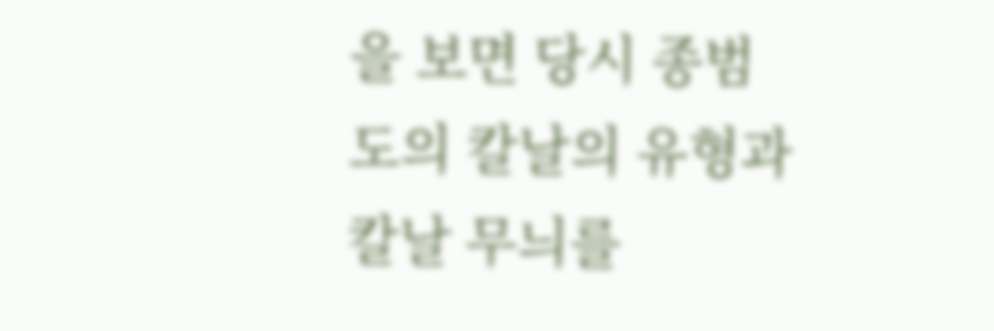을 보면 당시 종범도의 칼날의 유형과 칼날 무늬를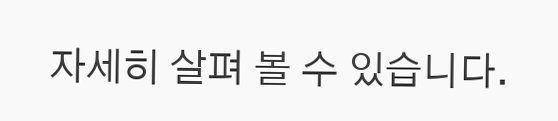자세히 살펴 볼 수 있습니다.